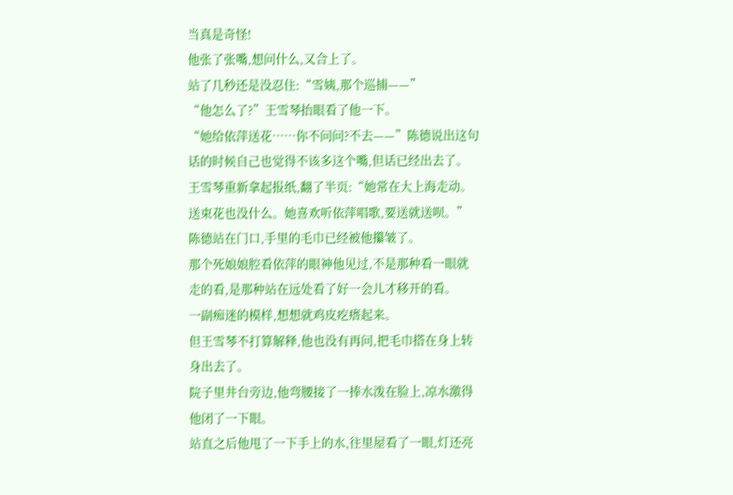当真是奇怪!
他张了张嘴,想问什么,又合上了。
站了几秒还是没忍住:“雪姨,那个巡捕——”
“他怎么了?”王雪琴抬眼看了他一下。
“她给依萍送花……你不问问?不去——”陈德说出这句话的时候自己也觉得不该多这个嘴,但话已经出去了。
王雪琴重新拿起报纸,翻了半页:“她常在大上海走动。送束花也没什么。她喜欢听依萍唱歌,要送就送呗。”
陈德站在门口,手里的毛巾已经被他攥皱了。
那个死娘娘腔看依萍的眼神他见过,不是那种看一眼就走的看,是那种站在远处看了好一会儿才移开的看。
一副痴迷的模样,想想就鸡皮疙瘩起来。
但王雪琴不打算解释,他也没有再问,把毛巾搭在身上转身出去了。
院子里井台旁边,他弯腰接了一捧水泼在脸上,凉水激得他闭了一下眼。
站直之后他甩了一下手上的水,往里屋看了一眼,灯还亮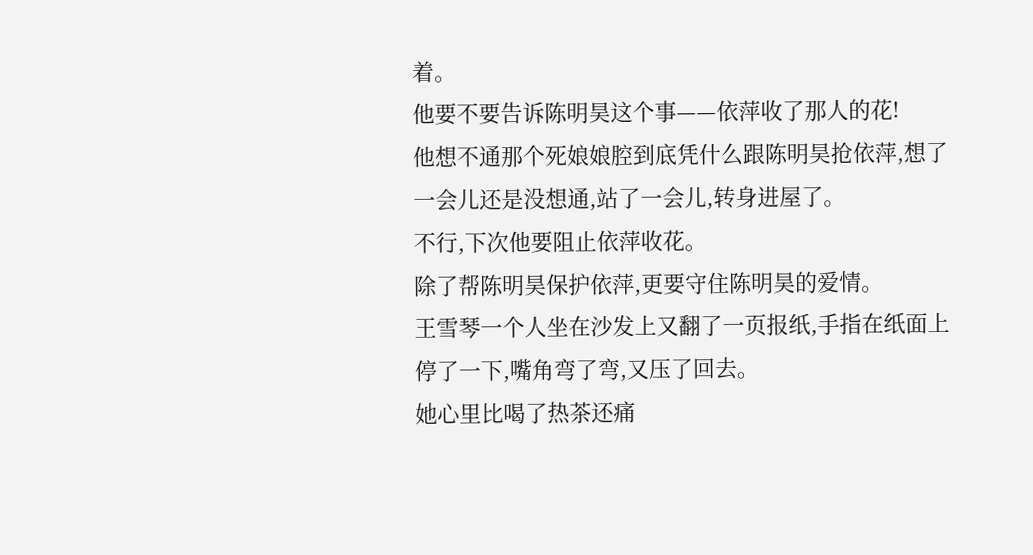着。
他要不要告诉陈明昊这个事——依萍收了那人的花!
他想不通那个死娘娘腔到底凭什么跟陈明昊抢依萍,想了一会儿还是没想通,站了一会儿,转身进屋了。
不行,下次他要阻止依萍收花。
除了帮陈明昊保护依萍,更要守住陈明昊的爱情。
王雪琴一个人坐在沙发上又翻了一页报纸,手指在纸面上停了一下,嘴角弯了弯,又压了回去。
她心里比喝了热茶还痛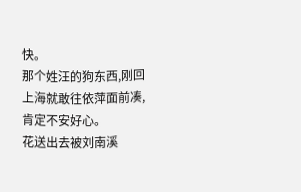快。
那个姓汪的狗东西,刚回上海就敢往依萍面前凑,肯定不安好心。
花送出去被刘南溪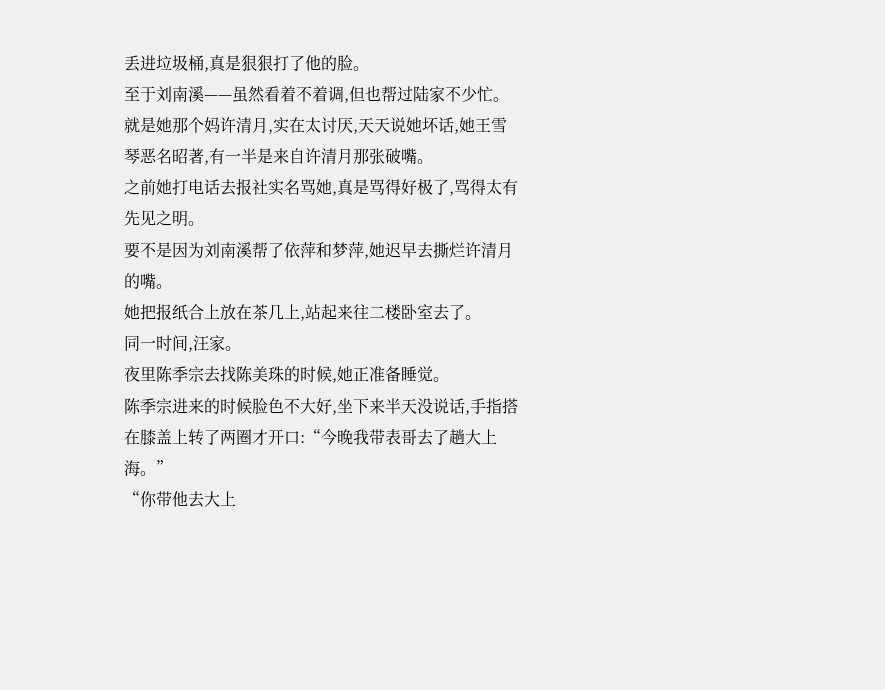丢进垃圾桶,真是狠狠打了他的脸。
至于刘南溪——虽然看着不着调,但也帮过陆家不少忙。
就是她那个妈许清月,实在太讨厌,天天说她坏话,她王雪琴恶名昭著,有一半是来自许清月那张破嘴。
之前她打电话去报社实名骂她,真是骂得好极了,骂得太有先见之明。
要不是因为刘南溪帮了依萍和梦萍,她迟早去撕烂许清月的嘴。
她把报纸合上放在茶几上,站起来往二楼卧室去了。
同一时间,汪家。
夜里陈季宗去找陈美珠的时候,她正准备睡觉。
陈季宗进来的时候脸色不大好,坐下来半天没说话,手指搭在膝盖上转了两圈才开口:“今晚我带表哥去了趟大上海。”
“你带他去大上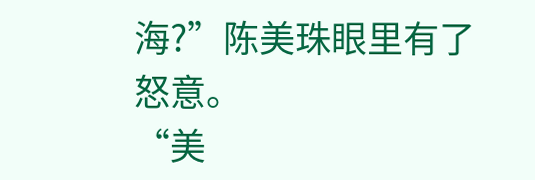海?”陈美珠眼里有了怒意。
“美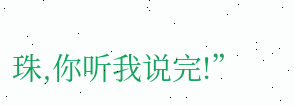珠,你听我说完!”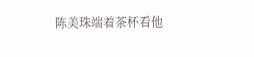陈美珠端着茶杯看他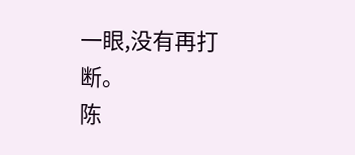一眼,没有再打断。
陈